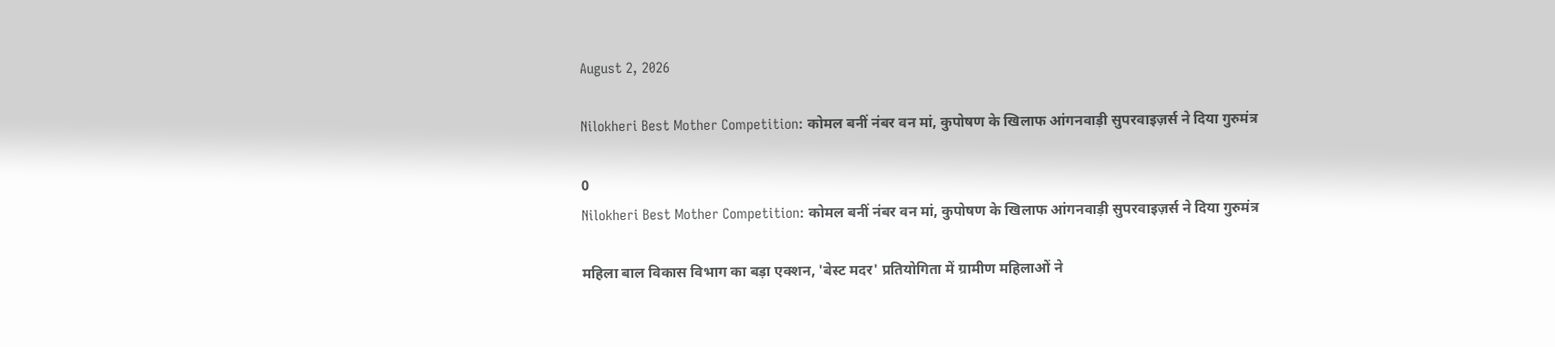August 2, 2026

Nilokheri Best Mother Competition: कोमल बनीं नंबर वन मां, कुपोषण के खिलाफ आंगनवाड़ी सुपरवाइज़र्स ने दिया गुरुमंत्र

0
Nilokheri Best Mother Competition: कोमल बनीं नंबर वन मां, कुपोषण के खिलाफ आंगनवाड़ी सुपरवाइज़र्स ने दिया गुरुमंत्र

महिला बाल विकास विभाग का बड़ा एक्शन, 'बेस्ट मदर' प्रतियोगिता में ग्रामीण महिलाओं ने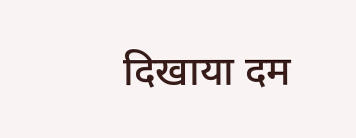दिखाया दम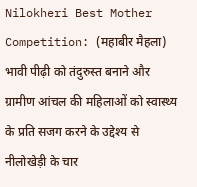Nilokheri Best Mother Competition: (महाबीर मैहला) भावी पीढ़ी को तंदुरुस्त बनाने और ग्रामीण आंचल की महिलाओं को स्वास्थ्य के प्रति सजग करने के उद्देश्य से नीलोखेड़ी के चार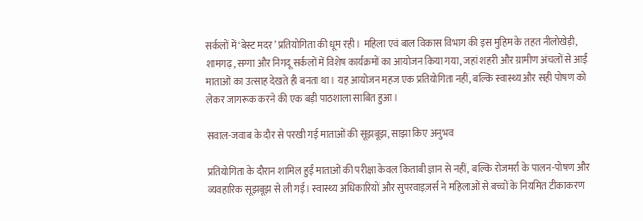सर्कलों में ‘बेस्ट मदर’ प्रतियोगिता की धूम रही। महिला एवं बाल विकास विभाग की इस मुहिम के तहत नीलोखेड़ी, शामगढ़, सग्गा और निगदू सर्कलों में विशेष कार्यक्रमों का आयोजन किया गया, जहां शहरी और ग्रामीण अंचलों से आईं माताओं का उत्साह देखते ही बनता था। यह आयोजन महज एक प्रतियोगिता नहीं, बल्कि स्वास्थ्य और सही पोषण को लेकर जागरूक करने की एक बड़ी पाठशाला साबित हुआ।

सवाल-जवाब के दौर से परखी गई माताओं की सूझबूझ, साझा किए अनुभव

प्रतियोगिता के दौरान शामिल हुईं माताओं की परीक्षा केवल किताबी ज्ञान से नहीं, बल्कि रोजमर्रा के पालन-पोषण और व्यवहारिक सूझबूझ से ली गई। स्वास्थ्य अधिकारियों और सुपरवाइज़र्स ने महिलाओं से बच्चों के नियमित टीकाकरण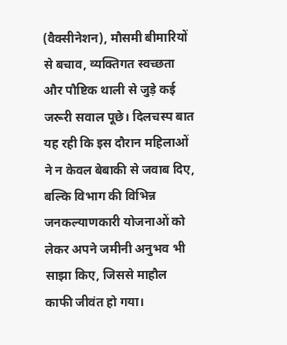(वैक्सीनेशन), मौसमी बीमारियों से बचाव, व्यक्तिगत स्वच्छता और पौष्टिक थाली से जुड़े कई जरूरी सवाल पूछे। दिलचस्प बात यह रही कि इस दौरान महिलाओं ने न केवल बेबाकी से जवाब दिए, बल्कि विभाग की विभिन्न जनकल्याणकारी योजनाओं को लेकर अपने जमीनी अनुभव भी साझा किए, जिससे माहौल काफी जीवंत हो गया।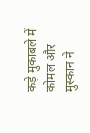कड़े मुकाबले में कोमल और मुस्कान ने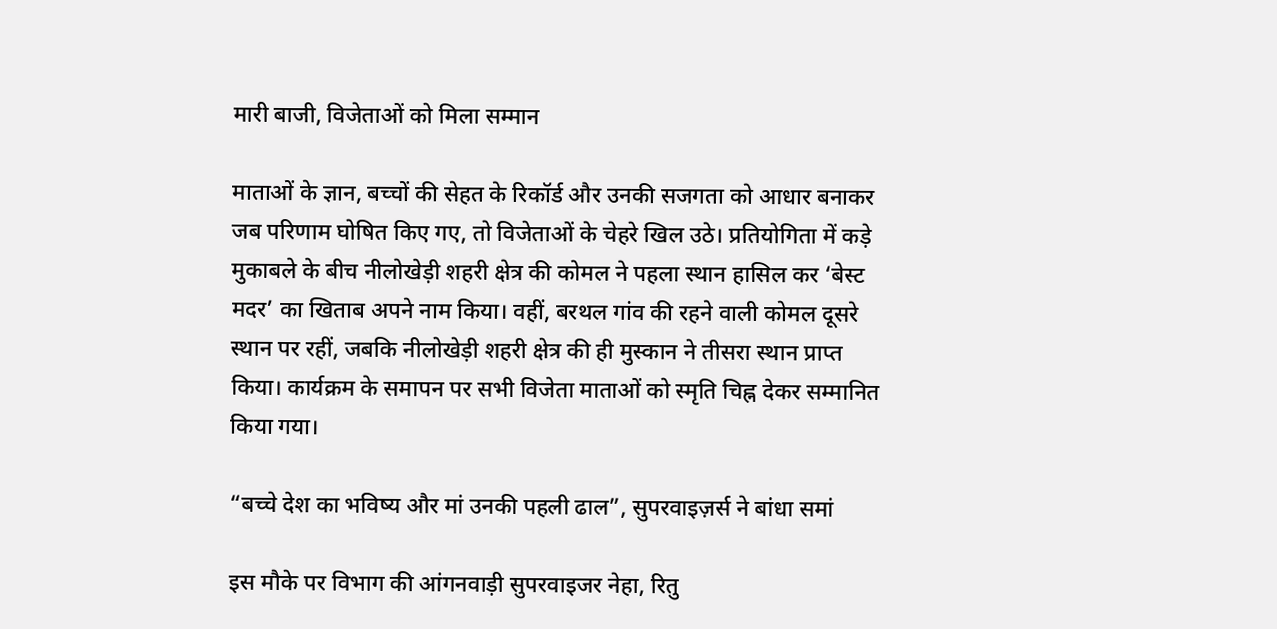मारी बाजी, विजेताओं को मिला सम्मान

माताओं के ज्ञान, बच्चों की सेहत के रिकॉर्ड और उनकी सजगता को आधार बनाकर जब परिणाम घोषित किए गए, तो विजेताओं के चेहरे खिल उठे। प्रतियोगिता में कड़े मुकाबले के बीच नीलोखेड़ी शहरी क्षेत्र की कोमल ने पहला स्थान हासिल कर ‘बेस्ट मदर’ का खिताब अपने नाम किया। वहीं, बरथल गांव की रहने वाली कोमल दूसरे स्थान पर रहीं, जबकि नीलोखेड़ी शहरी क्षेत्र की ही मुस्कान ने तीसरा स्थान प्राप्त किया। कार्यक्रम के समापन पर सभी विजेता माताओं को स्मृति चिह्न देकर सम्मानित किया गया।

“बच्चे देश का भविष्य और मां उनकी पहली ढाल”, सुपरवाइज़र्स ने बांधा समां

इस मौके पर विभाग की आंगनवाड़ी सुपरवाइजर नेहा, रितु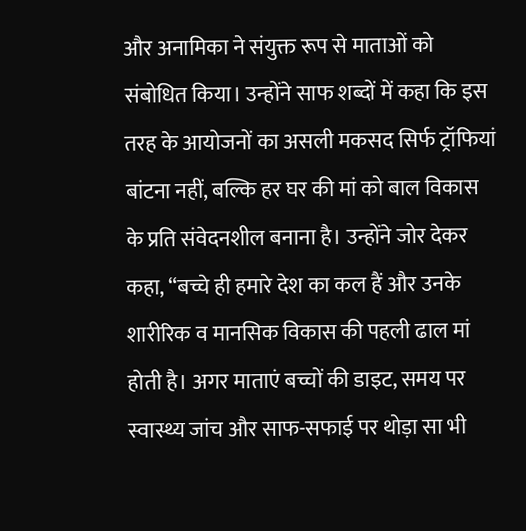और अनामिका ने संयुक्त रूप से माताओं को संबोधित किया। उन्होंने साफ शब्दों में कहा कि इस तरह के आयोजनों का असली मकसद सिर्फ ट्रॉफियां बांटना नहीं, बल्कि हर घर की मां को बाल विकास के प्रति संवेदनशील बनाना है। उन्होंने जोर देकर कहा, “बच्चे ही हमारे देश का कल हैं और उनके शारीरिक व मानसिक विकास की पहली ढाल मां होती है। अगर माताएं बच्चों की डाइट, समय पर स्वास्थ्य जांच और साफ-सफाई पर थोड़ा सा भी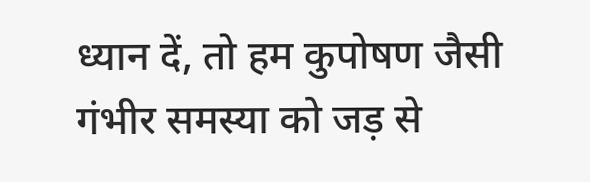ध्यान दें, तो हम कुपोषण जैसी गंभीर समस्या को जड़ से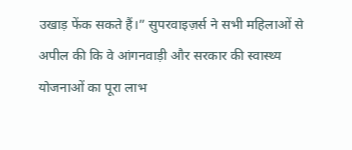उखाड़ फेंक सकते हैं।” सुपरवाइज़र्स ने सभी महिलाओं से अपील की कि वे आंगनवाड़ी और सरकार की स्वास्थ्य योजनाओं का पूरा लाभ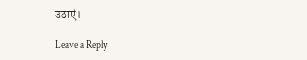उठाएं।

Leave a Reply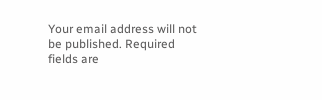Your email address will not be published. Required fields are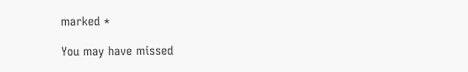marked *

You may have missed